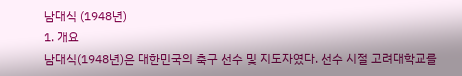남대식 (1948년)
1. 개요
남대식(1948년)은 대한민국의 축구 선수 및 지도자였다. 선수 시절 고려대학교를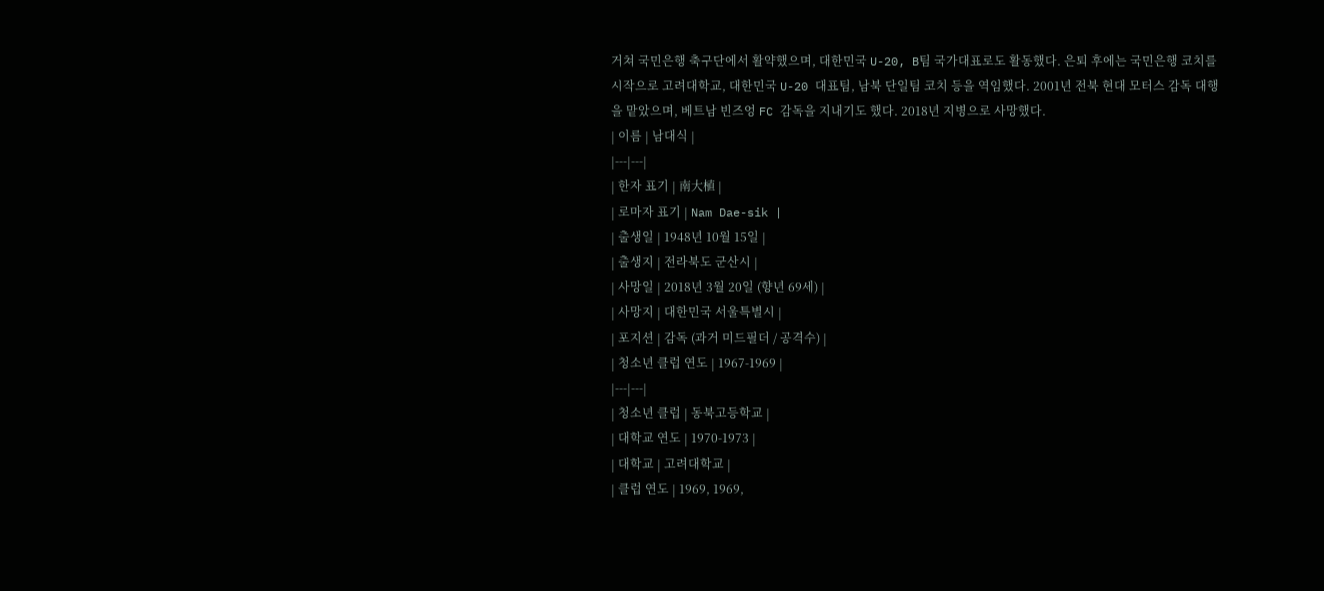거쳐 국민은행 축구단에서 활약했으며, 대한민국 U-20, B팀 국가대표로도 활동했다. 은퇴 후에는 국민은행 코치를 시작으로 고려대학교, 대한민국 U-20 대표팀, 남북 단일팀 코치 등을 역임했다. 2001년 전북 현대 모터스 감독 대행을 맡았으며, 베트남 빈즈엉 FC 감독을 지내기도 했다. 2018년 지병으로 사망했다.
| 이름 | 남대식 |
|---|---|
| 한자 표기 | 南大植 |
| 로마자 표기 | Nam Dae-sik |
| 출생일 | 1948년 10월 15일 |
| 출생지 | 전라북도 군산시 |
| 사망일 | 2018년 3월 20일 (향년 69세) |
| 사망지 | 대한민국 서울특별시 |
| 포지션 | 감독 (과거 미드필더 / 공격수) |
| 청소년 클럽 연도 | 1967-1969 |
|---|---|
| 청소년 클럽 | 동북고등학교 |
| 대학교 연도 | 1970-1973 |
| 대학교 | 고려대학교 |
| 클럽 연도 | 1969, 1969,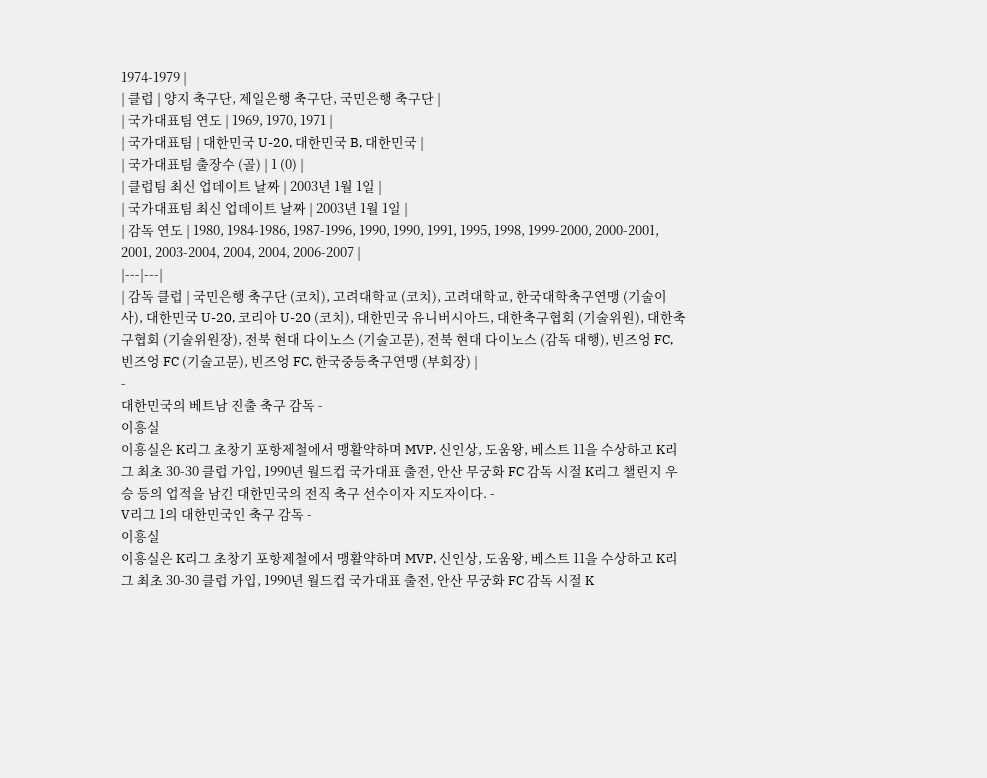1974-1979 |
| 클럽 | 양지 축구단, 제일은행 축구단, 국민은행 축구단 |
| 국가대표팀 연도 | 1969, 1970, 1971 |
| 국가대표팀 | 대한민국 U-20, 대한민국 B, 대한민국 |
| 국가대표팀 출장수 (골) | 1 (0) |
| 클럽팀 최신 업데이트 날짜 | 2003년 1월 1일 |
| 국가대표팀 최신 업데이트 날짜 | 2003년 1월 1일 |
| 감독 연도 | 1980, 1984-1986, 1987-1996, 1990, 1990, 1991, 1995, 1998, 1999-2000, 2000-2001, 2001, 2003-2004, 2004, 2004, 2006-2007 |
|---|---|
| 감독 클럽 | 국민은행 축구단 (코치), 고려대학교 (코치), 고려대학교, 한국대학축구연맹 (기술이사), 대한민국 U-20, 코리아 U-20 (코치), 대한민국 유니버시아드, 대한축구협회 (기술위원), 대한축구협회 (기술위원장), 전북 현대 다이노스 (기술고문), 전북 현대 다이노스 (감독 대행), 빈즈엉 FC, 빈즈엉 FC (기술고문), 빈즈엉 FC, 한국중등축구연맹 (부회장) |
-
대한민국의 베트남 진출 축구 감독 -
이흥실
이흥실은 K리그 초창기 포항제철에서 맹활약하며 MVP, 신인상, 도움왕, 베스트 11을 수상하고 K리그 최초 30-30 클럽 가입, 1990년 월드컵 국가대표 출전, 안산 무궁화 FC 감독 시절 K리그 챌린지 우승 등의 업적을 남긴 대한민국의 전직 축구 선수이자 지도자이다. -
V리그 1의 대한민국인 축구 감독 -
이흥실
이흥실은 K리그 초창기 포항제철에서 맹활약하며 MVP, 신인상, 도움왕, 베스트 11을 수상하고 K리그 최초 30-30 클럽 가입, 1990년 월드컵 국가대표 출전, 안산 무궁화 FC 감독 시절 K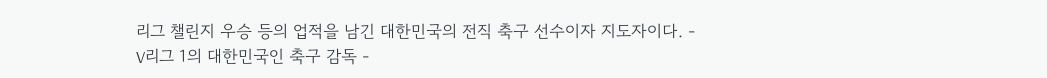리그 챌린지 우승 등의 업적을 남긴 대한민국의 전직 축구 선수이자 지도자이다. -
V리그 1의 대한민국인 축구 감독 -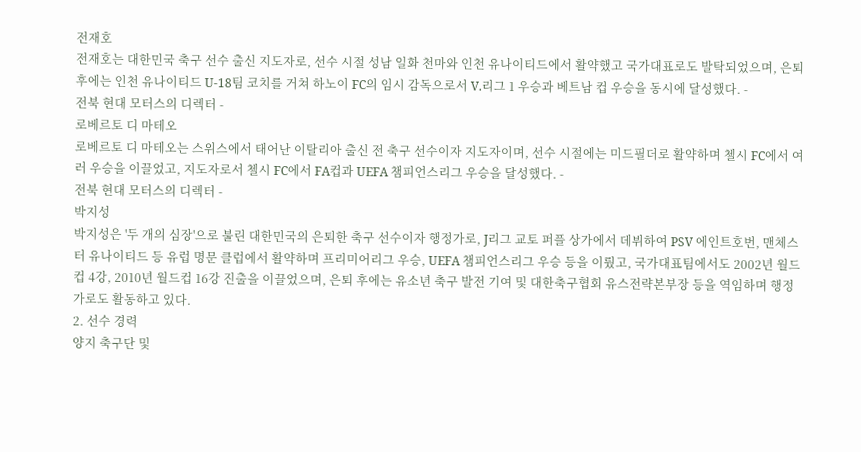전재호
전재호는 대한민국 축구 선수 출신 지도자로, 선수 시절 성남 일화 천마와 인천 유나이티드에서 활약했고 국가대표로도 발탁되었으며, 은퇴 후에는 인천 유나이티드 U-18팀 코치를 거쳐 하노이 FC의 임시 감독으로서 V.리그 1 우승과 베트남 컵 우승을 동시에 달성했다. -
전북 현대 모터스의 디렉터 -
로베르토 디 마테오
로베르토 디 마테오는 스위스에서 태어난 이탈리아 출신 전 축구 선수이자 지도자이며, 선수 시절에는 미드필더로 활약하며 첼시 FC에서 여러 우승을 이끌었고, 지도자로서 첼시 FC에서 FA컵과 UEFA 챔피언스리그 우승을 달성했다. -
전북 현대 모터스의 디렉터 -
박지성
박지성은 '두 개의 심장'으로 불린 대한민국의 은퇴한 축구 선수이자 행정가로, J리그 교토 퍼플 상가에서 데뷔하여 PSV 에인트호번, 맨체스터 유나이티드 등 유럽 명문 클럽에서 활약하며 프리미어리그 우승, UEFA 챔피언스리그 우승 등을 이뤘고, 국가대표팀에서도 2002년 월드컵 4강, 2010년 월드컵 16강 진출을 이끌었으며, 은퇴 후에는 유소년 축구 발전 기여 및 대한축구협회 유스전략본부장 등을 역임하며 행정가로도 활동하고 있다.
2. 선수 경력
양지 축구단 및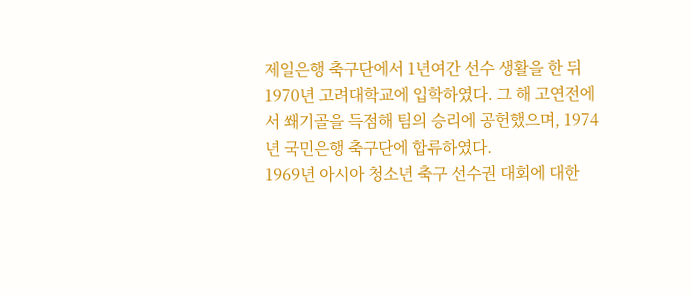제일은행 축구단에서 1년여간 선수 생활을 한 뒤 1970년 고려대학교에 입학하였다. 그 해 고연전에서 쐐기골을 득점해 팀의 승리에 공헌했으며, 1974년 국민은행 축구단에 합류하였다.
1969년 아시아 청소년 축구 선수권 대회에 대한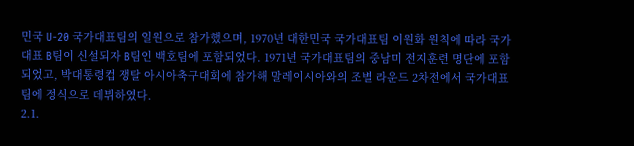민국 U-20 국가대표팀의 일원으로 참가했으며, 1970년 대한민국 국가대표팀 이원화 원칙에 따라 국가대표 B팀이 신설되자 B팀인 백호팀에 포함되었다. 1971년 국가대표팀의 중남미 전지훈련 명단에 포함되었고, 박대통령컵 쟁탈 아시아축구대회에 참가해 말레이시아와의 조별 라운드 2차전에서 국가대표팀에 정식으로 데뷔하였다.
2.1.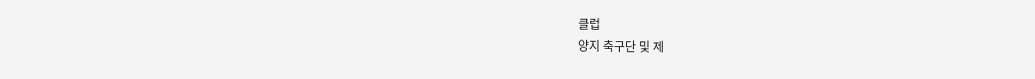클럽
양지 축구단 및 제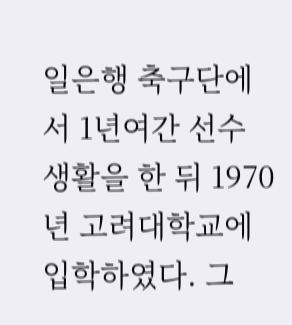일은행 축구단에서 1년여간 선수 생활을 한 뒤 1970년 고려대학교에 입학하였다. 그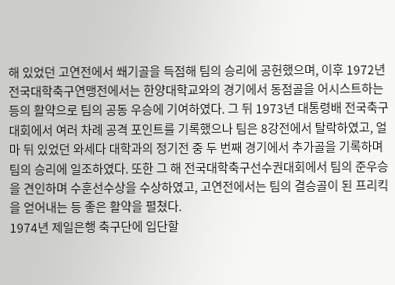해 있었던 고연전에서 쐐기골을 득점해 팀의 승리에 공헌했으며, 이후 1972년 전국대학축구연맹전에서는 한양대학교와의 경기에서 동점골을 어시스트하는 등의 활약으로 팀의 공동 우승에 기여하였다. 그 뒤 1973년 대통령배 전국축구대회에서 여러 차례 공격 포인트를 기록했으나 팀은 8강전에서 탈락하였고, 얼마 뒤 있었던 와세다 대학과의 정기전 중 두 번째 경기에서 추가골을 기록하며 팀의 승리에 일조하였다. 또한 그 해 전국대학축구선수권대회에서 팀의 준우승을 견인하며 수훈선수상을 수상하였고, 고연전에서는 팀의 결승골이 된 프리킥을 얻어내는 등 좋은 활약을 펼쳤다.
1974년 제일은행 축구단에 입단할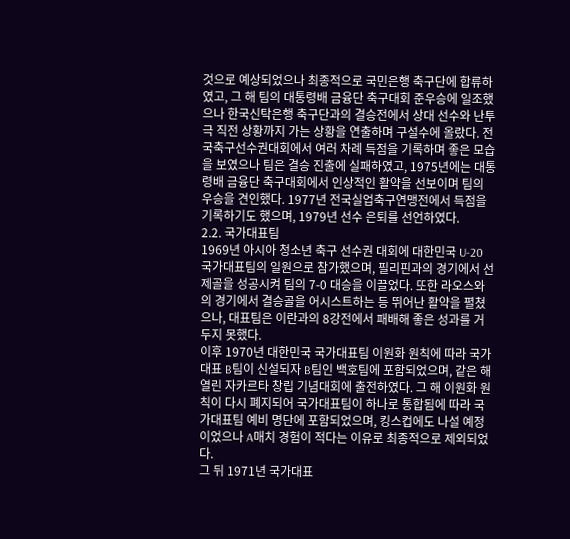것으로 예상되었으나 최종적으로 국민은행 축구단에 합류하였고, 그 해 팀의 대통령배 금융단 축구대회 준우승에 일조했으나 한국신탁은행 축구단과의 결승전에서 상대 선수와 난투극 직전 상황까지 가는 상황을 연출하며 구설수에 올랐다. 전국축구선수권대회에서 여러 차례 득점을 기록하며 좋은 모습을 보였으나 팀은 결승 진출에 실패하였고, 1975년에는 대통령배 금융단 축구대회에서 인상적인 활약을 선보이며 팀의 우승을 견인했다. 1977년 전국실업축구연맹전에서 득점을 기록하기도 했으며, 1979년 선수 은퇴를 선언하였다.
2.2. 국가대표팀
1969년 아시아 청소년 축구 선수권 대회에 대한민국 U-20 국가대표팀의 일원으로 참가했으며, 필리핀과의 경기에서 선제골을 성공시켜 팀의 7-0 대승을 이끌었다. 또한 라오스와의 경기에서 결승골을 어시스트하는 등 뛰어난 활약을 펼쳤으나, 대표팀은 이란과의 8강전에서 패배해 좋은 성과를 거두지 못했다.
이후 1970년 대한민국 국가대표팀 이원화 원칙에 따라 국가대표 B팀이 신설되자 B팀인 백호팀에 포함되었으며, 같은 해 열린 자카르타 창립 기념대회에 출전하였다. 그 해 이원화 원칙이 다시 폐지되어 국가대표팀이 하나로 통합됨에 따라 국가대표팀 예비 명단에 포함되었으며, 킹스컵에도 나설 예정이었으나 A매치 경험이 적다는 이유로 최종적으로 제외되었다.
그 뒤 1971년 국가대표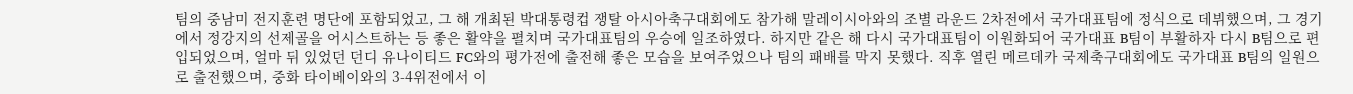팀의 중남미 전지훈련 명단에 포함되었고, 그 해 개최된 박대통령컵 쟁탈 아시아축구대회에도 참가해 말레이시아와의 조별 라운드 2차전에서 국가대표팀에 정식으로 데뷔했으며, 그 경기에서 정강지의 선제골을 어시스트하는 등 좋은 활약을 펼치며 국가대표팀의 우승에 일조하였다. 하지만 같은 해 다시 국가대표팀이 이원화되어 국가대표 B팀이 부활하자 다시 B팀으로 편입되었으며, 얼마 뒤 있었던 던디 유나이티드 FC와의 평가전에 출전해 좋은 모습을 보여주었으나 팀의 패배를 막지 못했다. 직후 열린 메르데카 국제축구대회에도 국가대표 B팀의 일원으로 출전했으며, 중화 타이베이와의 3-4위전에서 이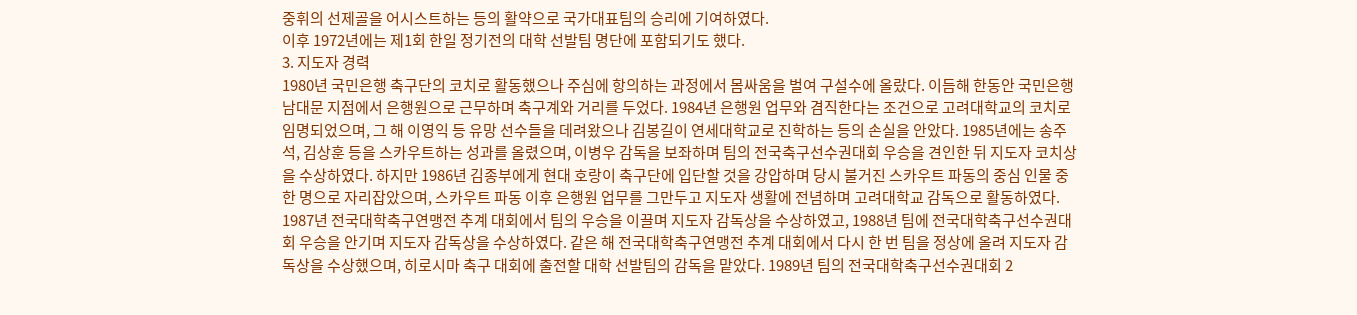중휘의 선제골을 어시스트하는 등의 활약으로 국가대표팀의 승리에 기여하였다.
이후 1972년에는 제1회 한일 정기전의 대학 선발팀 명단에 포함되기도 했다.
3. 지도자 경력
1980년 국민은행 축구단의 코치로 활동했으나 주심에 항의하는 과정에서 몸싸움을 벌여 구설수에 올랐다. 이듬해 한동안 국민은행 남대문 지점에서 은행원으로 근무하며 축구계와 거리를 두었다. 1984년 은행원 업무와 겸직한다는 조건으로 고려대학교의 코치로 임명되었으며, 그 해 이영익 등 유망 선수들을 데려왔으나 김봉길이 연세대학교로 진학하는 등의 손실을 안았다. 1985년에는 송주석, 김상훈 등을 스카우트하는 성과를 올렸으며, 이병우 감독을 보좌하며 팀의 전국축구선수권대회 우승을 견인한 뒤 지도자 코치상을 수상하였다. 하지만 1986년 김종부에게 현대 호랑이 축구단에 입단할 것을 강압하며 당시 불거진 스카우트 파동의 중심 인물 중 한 명으로 자리잡았으며, 스카우트 파동 이후 은행원 업무를 그만두고 지도자 생활에 전념하며 고려대학교 감독으로 활동하였다.
1987년 전국대학축구연맹전 추계 대회에서 팀의 우승을 이끌며 지도자 감독상을 수상하였고, 1988년 팀에 전국대학축구선수권대회 우승을 안기며 지도자 감독상을 수상하였다. 같은 해 전국대학축구연맹전 추계 대회에서 다시 한 번 팀을 정상에 올려 지도자 감독상을 수상했으며, 히로시마 축구 대회에 출전할 대학 선발팀의 감독을 맡았다. 1989년 팀의 전국대학축구선수권대회 2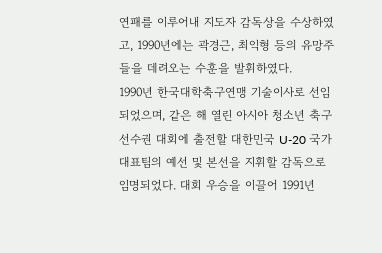연패를 이루어내 지도자 감독상을 수상하였고, 1990년에는 곽경근, 최익형 등의 유망주들을 데려오는 수훈을 발휘하였다.
1990년 한국대학축구연맹 기술이사로 선임되었으며, 같은 해 열린 아시아 청소년 축구 선수권 대회에 출전할 대한민국 U-20 국가대표팀의 예선 및 본선을 지휘할 감독으로 임명되었다. 대회 우승을 이끌어 1991년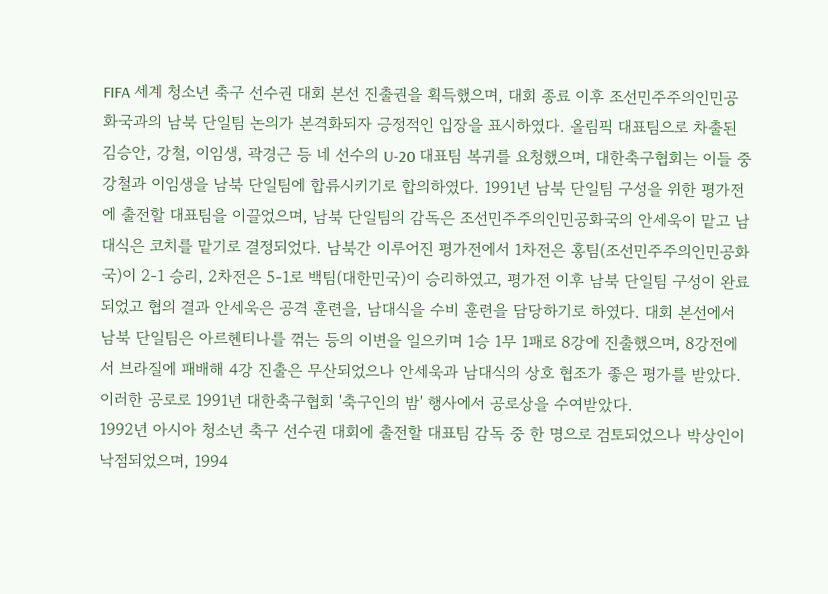FIFA 세계 청소년 축구 선수권 대회 본선 진출권을 획득했으며, 대회 종료 이후 조선민주주의인민공화국과의 남북 단일팀 논의가 본격화되자 긍정적인 입장을 표시하였다. 올림픽 대표팀으로 차출된 김승안, 강철, 이임생, 곽경근 등 네 선수의 U-20 대표팀 복귀를 요청했으며, 대한축구협회는 이들 중 강철과 이임생을 남북 단일팀에 합류시키기로 합의하였다. 1991년 남북 단일팀 구성을 위한 평가전에 출전할 대표팀을 이끌었으며, 남북 단일팀의 감독은 조선민주주의인민공화국의 안세욱이 맡고 남대식은 코치를 맡기로 결정되었다. 남북간 이루어진 평가전에서 1차전은 홍팀(조선민주주의인민공화국)이 2-1 승리, 2차전은 5-1로 백팀(대한민국)이 승리하였고, 평가전 이후 남북 단일팀 구성이 완료되었고 협의 결과 안세욱은 공격 훈련을, 남대식을 수비 훈련을 담당하기로 하였다. 대회 본선에서 남북 단일팀은 아르헨티나를 꺾는 등의 이변을 일으키며 1승 1무 1패로 8강에 진출했으며, 8강전에서 브라질에 패배해 4강 진출은 무산되었으나 안세욱과 남대식의 상호 협조가 좋은 평가를 받았다. 이러한 공로로 1991년 대한축구협회 '축구인의 밤' 행사에서 공로상을 수여받았다.
1992년 아시아 청소년 축구 선수권 대회에 출전할 대표팀 감독 중 한 명으로 검토되었으나 박상인이 낙점되었으며, 1994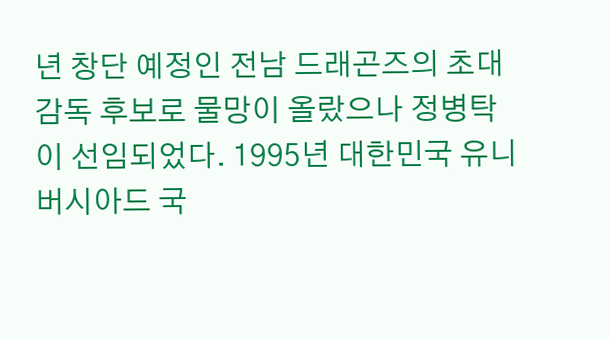년 창단 예정인 전남 드래곤즈의 초대 감독 후보로 물망이 올랐으나 정병탁이 선임되었다. 1995년 대한민국 유니버시아드 국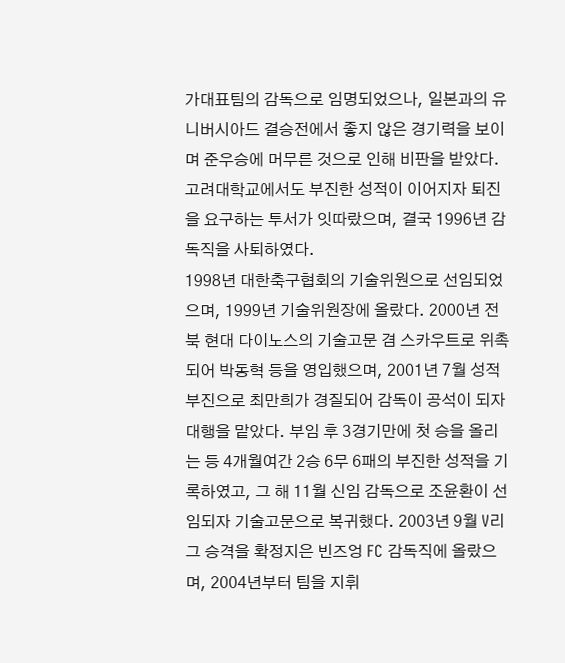가대표팀의 감독으로 임명되었으나, 일본과의 유니버시아드 결승전에서 좋지 않은 경기력을 보이며 준우승에 머무른 것으로 인해 비판을 받았다. 고려대학교에서도 부진한 성적이 이어지자 퇴진을 요구하는 투서가 잇따랐으며, 결국 1996년 감독직을 사퇴하였다.
1998년 대한축구협회의 기술위원으로 선임되었으며, 1999년 기술위원장에 올랐다. 2000년 전북 현대 다이노스의 기술고문 겸 스카우트로 위촉되어 박동혁 등을 영입했으며, 2001년 7월 성적 부진으로 최만희가 경질되어 감독이 공석이 되자 대행을 맡았다. 부임 후 3경기만에 첫 승을 올리는 등 4개월여간 2승 6무 6패의 부진한 성적을 기록하였고, 그 해 11월 신임 감독으로 조윤환이 선임되자 기술고문으로 복귀했다. 2003년 9월 V리그 승격을 확정지은 빈즈엉 FC 감독직에 올랐으며, 2004년부터 팀을 지휘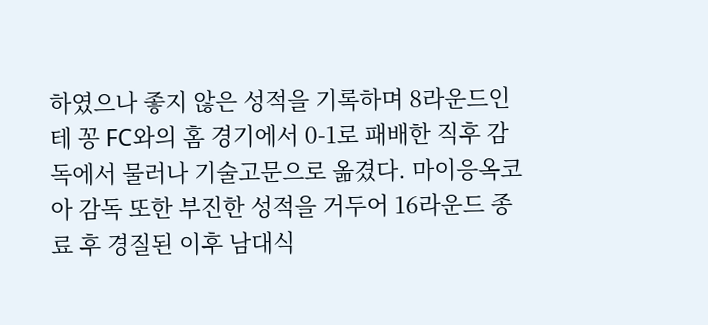하였으나 좋지 않은 성적을 기록하며 8라운드인 테 꽁 FC와의 홈 경기에서 0-1로 패배한 직후 감독에서 물러나 기술고문으로 옮겼다. 마이응옥코아 감독 또한 부진한 성적을 거두어 16라운드 종료 후 경질된 이후 남대식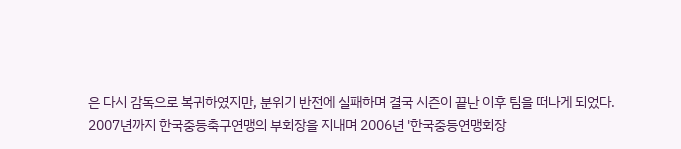은 다시 감독으로 복귀하였지만, 분위기 반전에 실패하며 결국 시즌이 끝난 이후 팀을 떠나게 되었다.
2007년까지 한국중등축구연맹의 부회장을 지내며 2006년 '한국중등연맹회장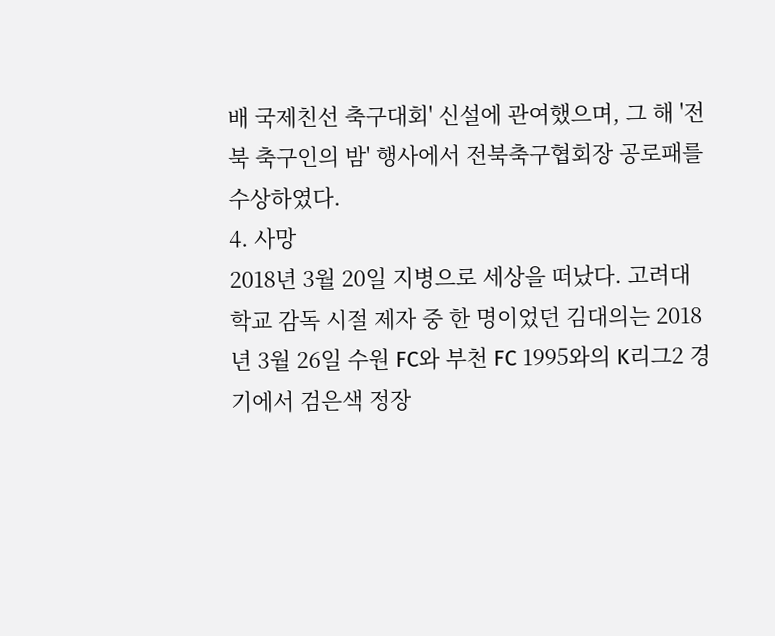배 국제친선 축구대회' 신설에 관여했으며, 그 해 '전북 축구인의 밤' 행사에서 전북축구협회장 공로패를 수상하였다.
4. 사망
2018년 3월 20일 지병으로 세상을 떠났다. 고려대학교 감독 시절 제자 중 한 명이었던 김대의는 2018년 3월 26일 수원 FC와 부천 FC 1995와의 K리그2 경기에서 검은색 정장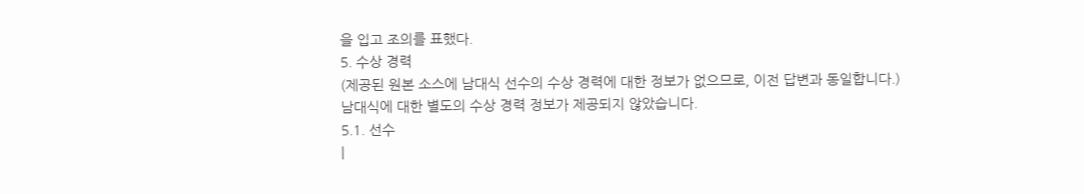을 입고 조의를 표했다.
5. 수상 경력
(제공된 원본 소스에 남대식 선수의 수상 경력에 대한 정보가 없으므로, 이전 답변과 동일합니다.)
남대식에 대한 별도의 수상 경력 정보가 제공되지 않았습니다.
5.1. 선수
|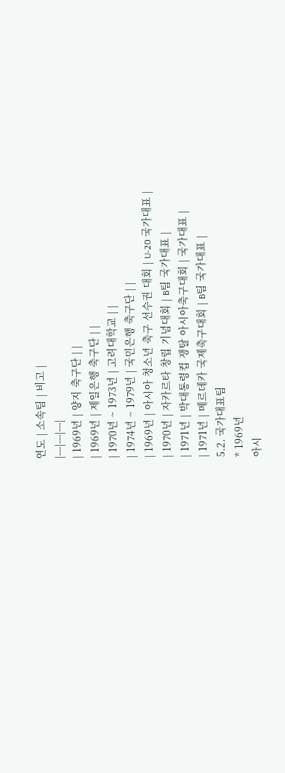연도 | 소속팀 | 비고 |
|---|---|---|
| 1969년 | 양지 축구단 | |
| 1969년 | 제일은행 축구단 | |
| 1970년 ~ 1973년 | 고려대학교 | |
| 1974년 ~ 1979년 | 국민은행 축구단 | |
| 1969년 | 아시아 청소년 축구 선수권 대회 | U-20 국가대표 |
| 1970년 | 자카르타 창립 기념대회 | B팀 국가대표 |
| 1971년 | 박대통령컵 쟁탈 아시아축구대회 | 국가대표 |
| 1971년 | 메르데카 국제축구대회 | B팀 국가대표 |
5.2. 국가대표팀
* 1969년
아시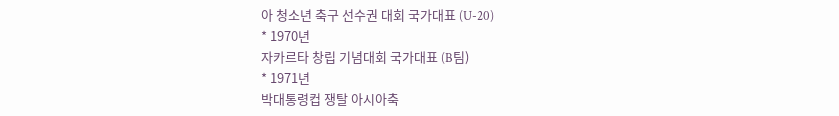아 청소년 축구 선수권 대회 국가대표 (U-20)
* 1970년
자카르타 창립 기념대회 국가대표 (B팀)
* 1971년
박대통령컵 쟁탈 아시아축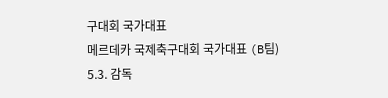구대회 국가대표
메르데카 국제축구대회 국가대표 (B팀)
5.3. 감독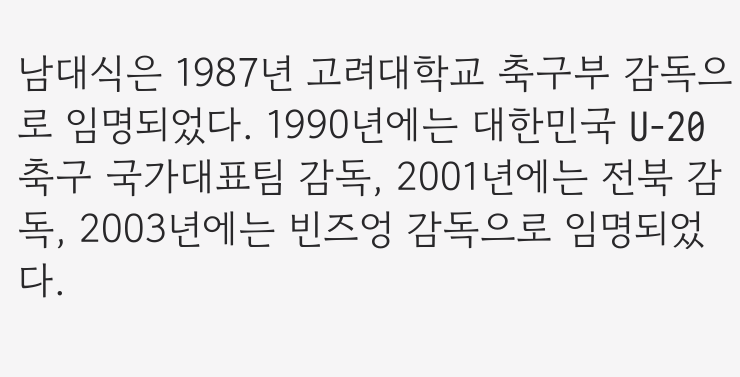남대식은 1987년 고려대학교 축구부 감독으로 임명되었다. 1990년에는 대한민국 U-20 축구 국가대표팀 감독, 2001년에는 전북 감독, 2003년에는 빈즈엉 감독으로 임명되었다.